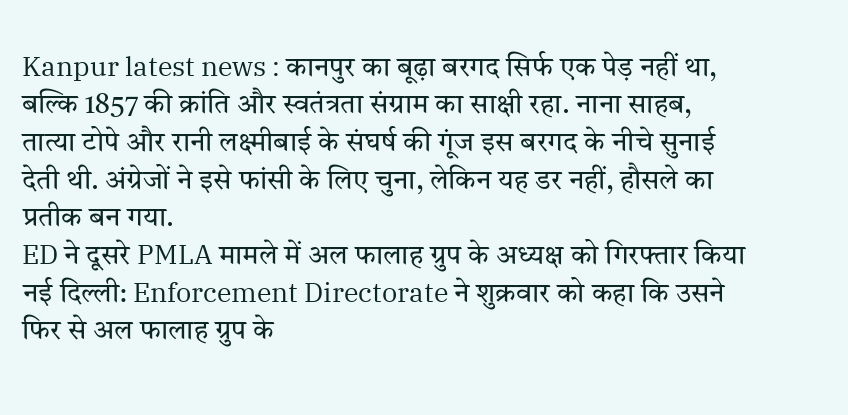Kanpur latest news : कानपुर का बूढ़ा बरगद सिर्फ एक पेड़ नहीं था, बल्कि 1857 की क्रांति और स्वतंत्रता संग्राम का साक्षी रहा. नाना साहब, तात्या टोपे और रानी लक्ष्मीबाई के संघर्ष की गूंज इस बरगद के नीचे सुनाई देती थी. अंग्रेजों ने इसे फांसी के लिए चुना, लेकिन यह डर नहीं, हौसले का प्रतीक बन गया.
ED ने दूसरे PMLA मामले में अल फालाह ग्रुप के अध्यक्ष को गिरफ्तार किया
नई दिल्ली: Enforcement Directorate ने शुक्रवार को कहा कि उसने फिर से अल फालाह ग्रुप के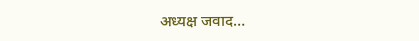अध्यक्ष जवाद…